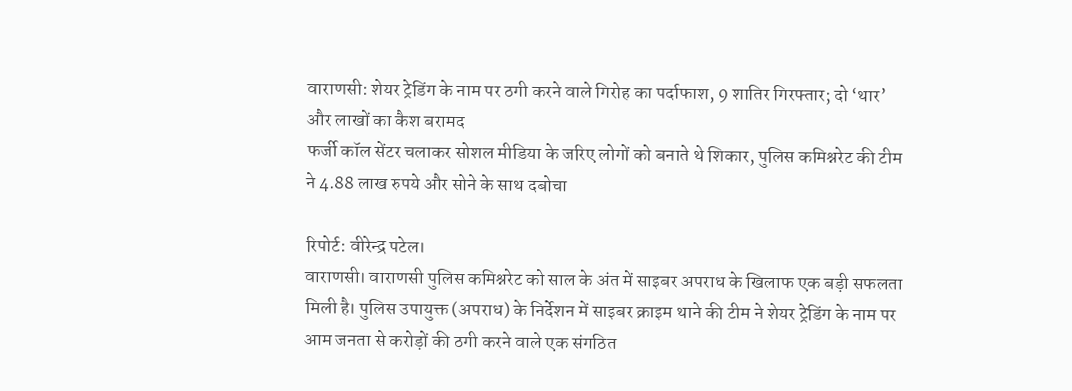वाराणसी: शेयर ट्रेडिंग के नाम पर ठगी करने वाले गिरोह का पर्दाफाश, 9 शातिर गिरफ्तार; दो ‘थार’ और लाखों का कैश बरामद
फर्जी कॉल सेंटर चलाकर सोशल मीडिया के जरिए लोगों को बनाते थे शिकार, पुलिस कमिश्नरेट की टीम ने 4.88 लाख रुपये और सोने के साथ दबोचा

रिपोर्ट: वीरेन्द्र पटेल।
वाराणसी। वाराणसी पुलिस कमिश्नरेट को साल के अंत में साइबर अपराध के खिलाफ एक बड़ी सफलता मिली है। पुलिस उपायुक्त (अपराध) के निर्देशन में साइबर क्राइम थाने की टीम ने शेयर ट्रेडिंग के नाम पर आम जनता से करोड़ों की ठगी करने वाले एक संगठित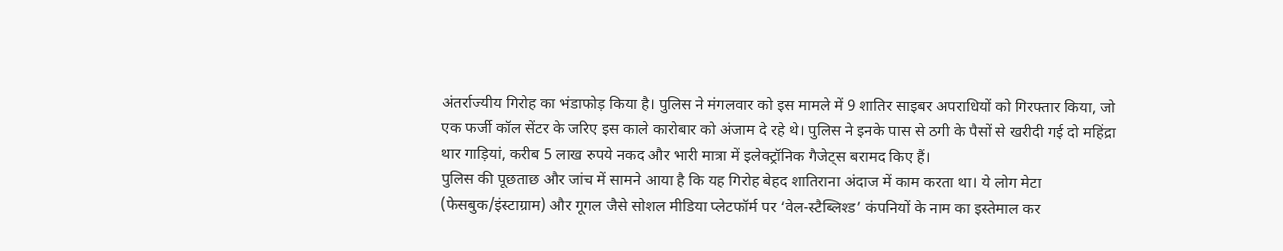अंतर्राज्यीय गिरोह का भंडाफोड़ किया है। पुलिस ने मंगलवार को इस मामले में 9 शातिर साइबर अपराधियों को गिरफ्तार किया, जो एक फर्जी कॉल सेंटर के जरिए इस काले कारोबार को अंजाम दे रहे थे। पुलिस ने इनके पास से ठगी के पैसों से खरीदी गई दो महिंद्रा थार गाड़ियां, करीब 5 लाख रुपये नकद और भारी मात्रा में इलेक्ट्रॉनिक गैजेट्स बरामद किए हैं।
पुलिस की पूछताछ और जांच में सामने आया है कि यह गिरोह बेहद शातिराना अंदाज में काम करता था। ये लोग मेटा (फेसबुक/इंस्टाग्राम) और गूगल जैसे सोशल मीडिया प्लेटफॉर्म पर ‘वेल-स्टैब्लिश्ड’ कंपनियों के नाम का इस्तेमाल कर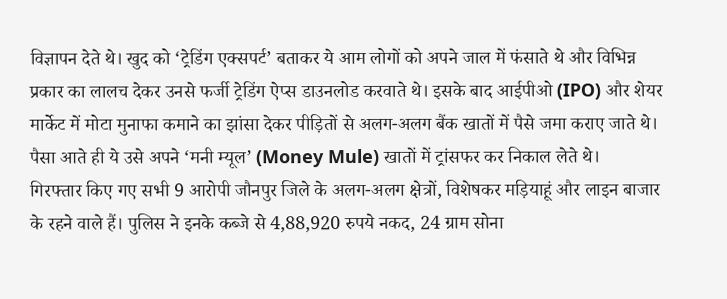विज्ञापन देते थे। खुद को ‘ट्रेडिंग एक्सपर्ट’ बताकर ये आम लोगों को अपने जाल में फंसाते थे और विभिन्न प्रकार का लालच देकर उनसे फर्जी ट्रेडिंग ऐप्स डाउनलोड करवाते थे। इसके बाद आईपीओ (IPO) और शेयर मार्केट में मोटा मुनाफा कमाने का झांसा देकर पीड़ितों से अलग-अलग बैंक खातों में पैसे जमा कराए जाते थे। पैसा आते ही ये उसे अपने ‘मनी म्यूल’ (Money Mule) खातों में ट्रांसफर कर निकाल लेते थे।
गिरफ्तार किए गए सभी 9 आरोपी जौनपुर जिले के अलग-अलग क्षेत्रों, विशेषकर मड़ियाहूं और लाइन बाजार के रहने वाले हैं। पुलिस ने इनके कब्जे से 4,88,920 रुपये नकद, 24 ग्राम सोना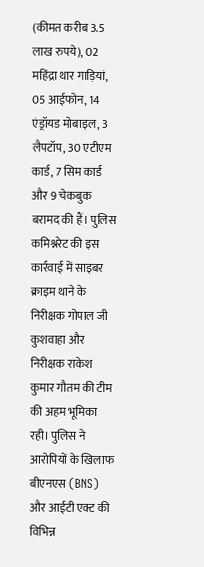(कीमत करीब 3.5 लाख रुपये), 02 महिंद्रा थार गाड़ियां, 05 आईफोन, 14 एंड्रॉयड मोबाइल, 3 लैपटॉप, 30 एटीएम कार्ड, 7 सिम कार्ड और 9 चेकबुक बरामद की हैं। पुलिस कमिश्नरेट की इस कार्रवाई में साइबर क्राइम थाने के निरीक्षक गोपाल जी कुशवाहा और निरीक्षक राकेश कुमार गौतम की टीम की अहम भूमिका रही। पुलिस ने आरोपियों के खिलाफ बीएनएस (BNS) और आईटी एक्ट की विभिन्न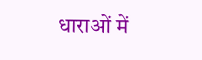धाराओं में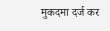मुकदमा दर्ज कर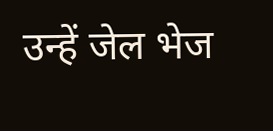उन्हें जेल भेज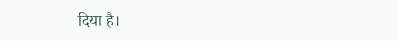दिया है।